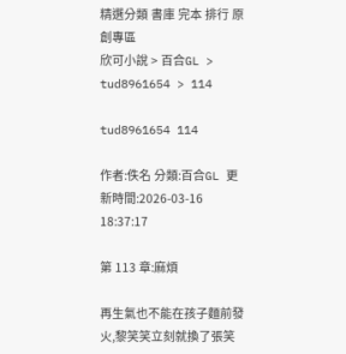精選分類 書庫 完本 排行 原創專區
欣可小說 > 百合GL > tud8961654 > 114

tud8961654 114

作者:佚名 分類:百合GL 更新時間:2026-03-16 18:37:17

第 113 章:麻煩

再生氣也不能在孩子麵前發火,黎笑笑立刻就換了張笑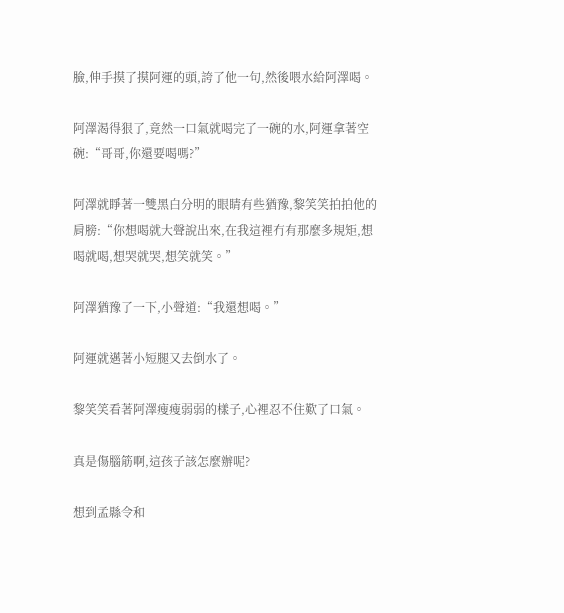臉,伸手摸了摸阿運的頭,誇了他一句,然後喂水給阿澤喝。

阿澤渴得狠了,竟然一口氣就喝完了一碗的水,阿運拿著空碗:“哥哥,你還要喝嗎?”

阿澤就睜著一雙黑白分明的眼睛有些猶豫,黎笑笑拍拍他的肩膀:“你想喝就大聲說出來,在我這裡冇有那麼多規矩,想喝就喝,想哭就哭,想笑就笑。”

阿澤猶豫了一下,小聲道:“我還想喝。”

阿運就邁著小短腿又去倒水了。

黎笑笑看著阿澤瘦瘦弱弱的樣子,心裡忍不住歎了口氣。

真是傷腦筋啊,這孩子該怎麼辦呢?

想到孟縣令和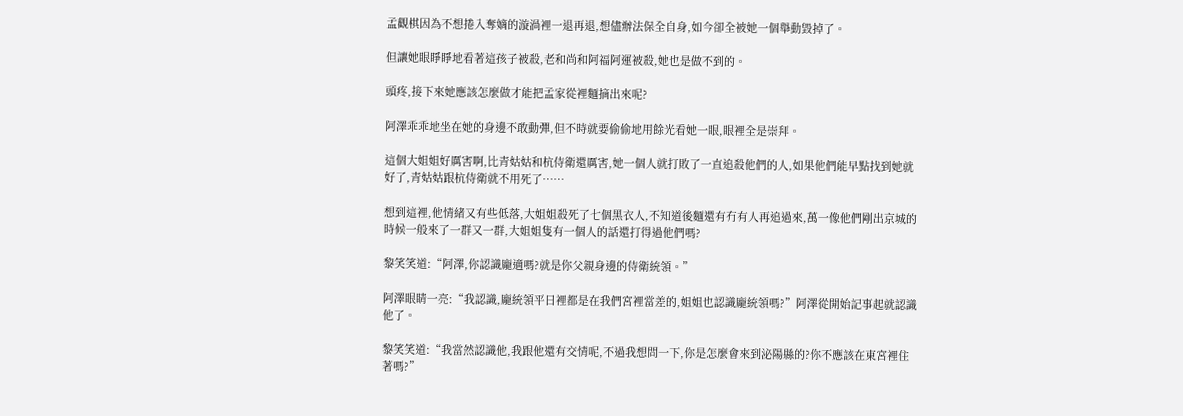孟觀棋因為不想捲入奪嫡的漩渦裡一退再退,想儘辦法保全自身,如今卻全被她一個舉動毀掉了。

但讓她眼睜睜地看著這孩子被殺,老和尚和阿福阿運被殺,她也是做不到的。

頭疼,接下來她應該怎麼做才能把孟家從裡麵摘出來呢?

阿澤乖乖地坐在她的身邊不敢動彈,但不時就要偷偷地用餘光看她一眼,眼裡全是崇拜。

這個大姐姐好厲害啊,比青姑姑和杭侍衛還厲害,她一個人就打敗了一直追殺他們的人,如果他們能早點找到她就好了,青姑姑跟杭侍衛就不用死了……

想到這裡,他情緒又有些低落,大姐姐殺死了七個黑衣人,不知道後麵還有冇有人再追過來,萬一像他們剛出京城的時候一般來了一群又一群,大姐姐隻有一個人的話還打得過他們嗎?

黎笑笑道:“阿澤,你認識龐適嗎?就是你父親身邊的侍衛統領。”

阿澤眼睛一亮:“我認識,龐統領平日裡都是在我們宮裡當差的,姐姐也認識龐統領嗎?”阿澤從開始記事起就認識他了。

黎笑笑道:“我當然認識他,我跟他還有交情呢,不過我想問一下,你是怎麼會來到泌陽縣的?你不應該在東宮裡住著嗎?”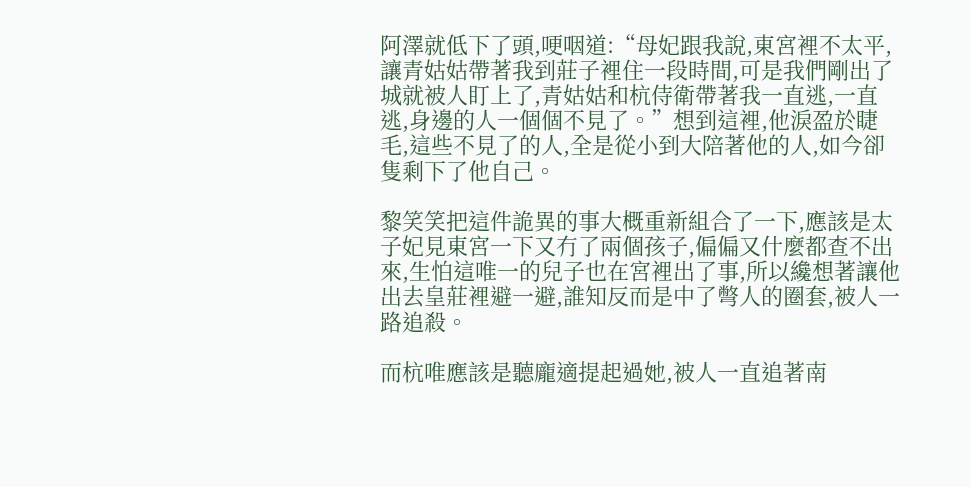阿澤就低下了頭,哽咽道:“母妃跟我說,東宮裡不太平,讓青姑姑帶著我到莊子裡住一段時間,可是我們剛出了城就被人盯上了,青姑姑和杭侍衛帶著我一直逃,一直逃,身邊的人一個個不見了。”想到這裡,他淚盈於睫毛,這些不見了的人,全是從小到大陪著他的人,如今卻隻剩下了他自己。

黎笑笑把這件詭異的事大概重新組合了一下,應該是太子妃見東宮一下又冇了兩個孩子,偏偏又什麼都查不出來,生怕這唯一的兒子也在宮裡出了事,所以纔想著讓他出去皇莊裡避一避,誰知反而是中了彆人的圈套,被人一路追殺。

而杭唯應該是聽龐適提起過她,被人一直追著南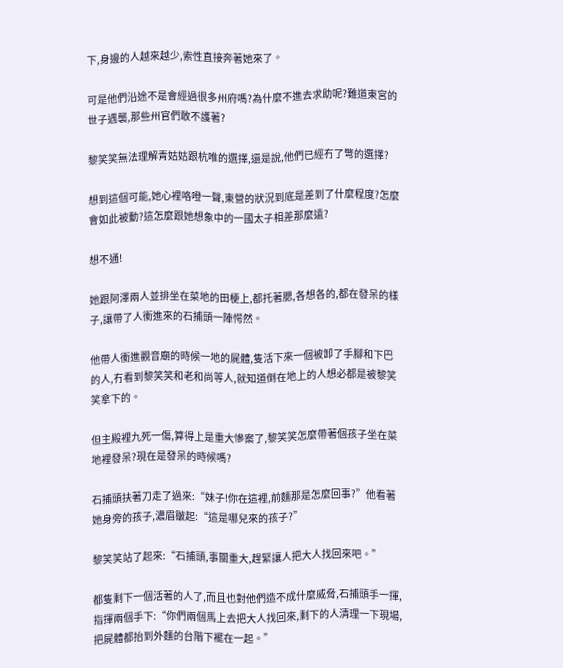下,身邊的人越來越少,索性直接奔著她來了。

可是他們沿途不是會經過很多州府嗎?為什麼不進去求助呢?難道東宮的世子遇襲,那些州官們敢不護著?

黎笑笑無法理解青姑姑跟杭唯的選擇,還是說,他們已經冇了彆的選擇?

想到這個可能,她心裡咯噔一聲,東營的狀況到底是差到了什麼程度?怎麼會如此被動?這怎麼跟她想象中的一國太子相差那麼遠?

想不通!

她跟阿澤兩人並排坐在菜地的田梗上,都托著腮,各想各的,都在發呆的樣子,讓帶了人衝進來的石捕頭一陣愕然。

他帶人衝進觀音廟的時候一地的屍體,隻活下來一個被卸了手腳和下巴的人,冇看到黎笑笑和老和尚等人,就知道倒在地上的人想必都是被黎笑笑拿下的。

但主殿裡九死一傷,算得上是重大慘案了,黎笑笑怎麼帶著個孩子坐在菜地裡發呆?現在是發呆的時候嗎?

石捕頭扶著刀走了過來:“妹子!你在這裡,前麵那是怎麼回事?”他看著她身旁的孩子,濃眉皺起:“這是哪兒來的孩子?”

黎笑笑站了起來:“石捕頭,事關重大,趕緊讓人把大人找回來吧。”

都隻剩下一個活著的人了,而且也對他們造不成什麼威脅,石捕頭手一揮,指揮兩個手下:“你們兩個馬上去把大人找回來,剩下的人清理一下現場,把屍體都抬到外麵的台階下襬在一起。”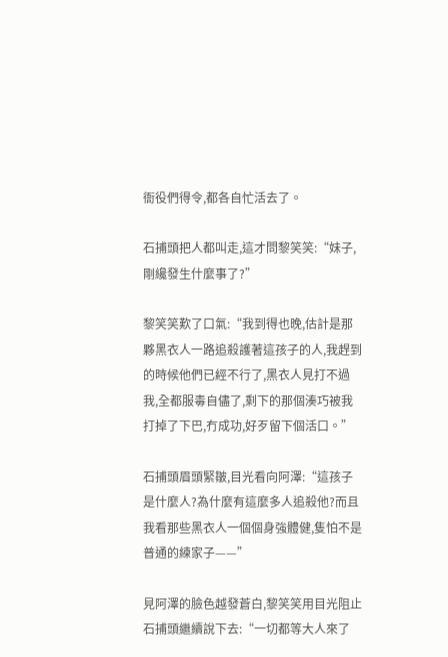衙役們得令,都各自忙活去了。

石捕頭把人都叫走,這才問黎笑笑:“妹子,剛纔發生什麼事了?”

黎笑笑歎了口氣:“我到得也晚,估計是那夥黑衣人一路追殺護著這孩子的人,我趕到的時候他們已經不行了,黑衣人見打不過我,全都服毒自儘了,剩下的那個湊巧被我打掉了下巴,冇成功,好歹留下個活口。”

石捕頭眉頭緊皺,目光看向阿澤:“這孩子是什麼人?為什麼有這麼多人追殺他?而且我看那些黑衣人一個個身強體健,隻怕不是普通的練家子——”

見阿澤的臉色越發蒼白,黎笑笑用目光阻止石捕頭繼續說下去:“一切都等大人來了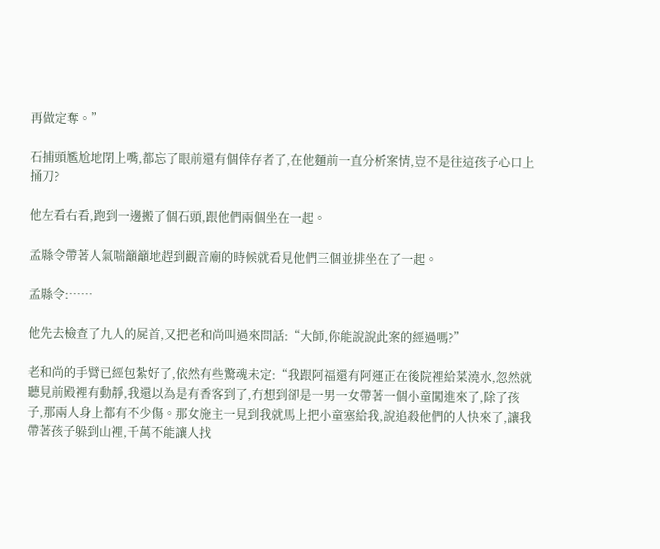再做定奪。”

石捕頭尷尬地閉上嘴,都忘了眼前還有個倖存者了,在他麵前一直分析案情,豈不是往這孩子心口上捅刀?

他左看右看,跑到一邊搬了個石頭,跟他們兩個坐在一起。

孟縣令帶著人氣喘籲籲地趕到觀音廟的時候就看見他們三個並排坐在了一起。

孟縣令:……

他先去檢查了九人的屍首,又把老和尚叫過來問話:“大師,你能說說此案的經過嗎?”

老和尚的手臂已經包紮好了,依然有些驚魂未定:“我跟阿福還有阿運正在後院裡給菜澆水,忽然就聽見前殿裡有動靜,我還以為是有香客到了,冇想到卻是一男一女帶著一個小童闖進來了,除了孩子,那兩人身上都有不少傷。那女施主一見到我就馬上把小童塞給我,說追殺他們的人快來了,讓我帶著孩子躲到山裡,千萬不能讓人找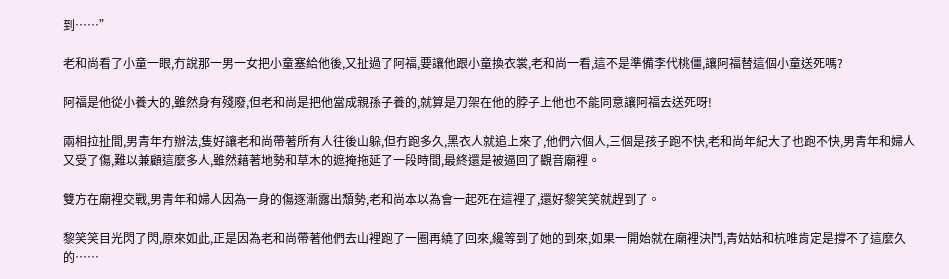到……”

老和尚看了小童一眼,冇說那一男一女把小童塞給他後,又扯過了阿福,要讓他跟小童換衣裳,老和尚一看,這不是準備李代桃僵,讓阿福替這個小童送死嗎?

阿福是他從小養大的,雖然身有殘廢,但老和尚是把他當成親孫子養的,就算是刀架在他的脖子上他也不能同意讓阿福去送死呀!

兩相拉扯間,男青年冇辦法,隻好讓老和尚帶著所有人往後山躲,但冇跑多久,黑衣人就追上來了,他們六個人,三個是孩子跑不快,老和尚年紀大了也跑不快,男青年和婦人又受了傷,難以兼顧這麼多人,雖然藉著地勢和草木的遮掩拖延了一段時間,最終還是被逼回了觀音廟裡。

雙方在廟裡交戰,男青年和婦人因為一身的傷逐漸露出頹勢,老和尚本以為會一起死在這裡了,還好黎笑笑就趕到了。

黎笑笑目光閃了閃,原來如此,正是因為老和尚帶著他們去山裡跑了一圈再繞了回來,纔等到了她的到來,如果一開始就在廟裡決鬥,青姑姑和杭唯肯定是撐不了這麼久的……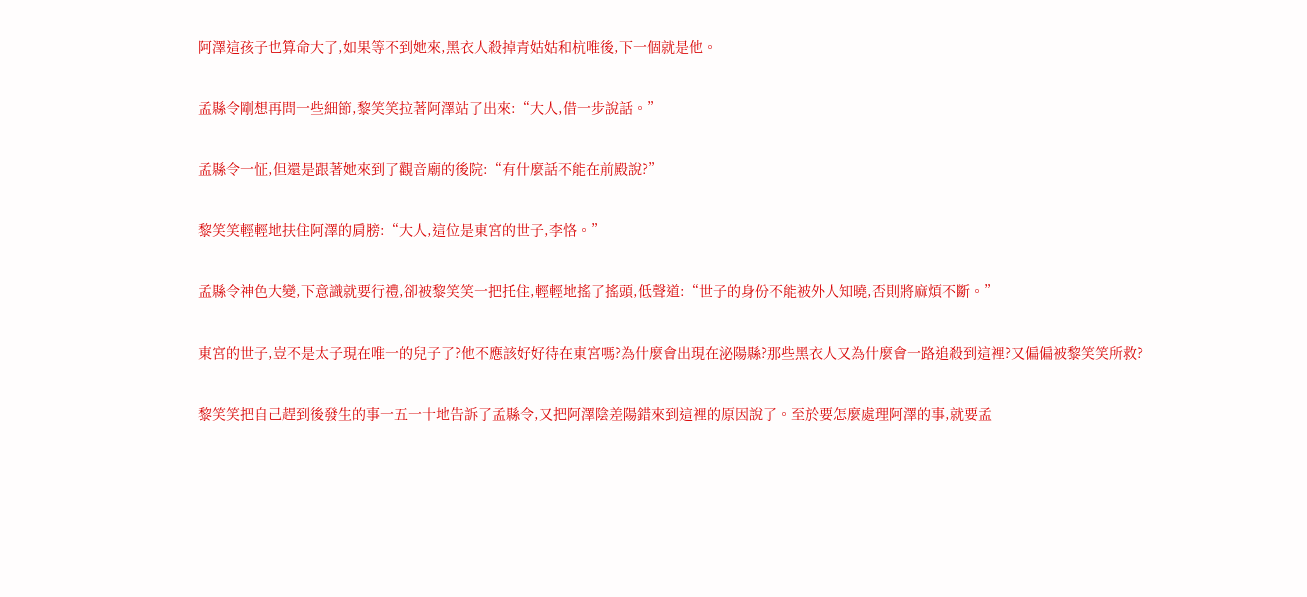阿澤這孩子也算命大了,如果等不到她來,黑衣人殺掉青姑姑和杭唯後,下一個就是他。

孟縣令剛想再問一些細節,黎笑笑拉著阿澤站了出來:“大人,借一步說話。”

孟縣令一怔,但還是跟著她來到了觀音廟的後院:“有什麼話不能在前殿說?”

黎笑笑輕輕地扶住阿澤的肩膀:“大人,這位是東宮的世子,李恪。”

孟縣令神色大變,下意識就要行禮,卻被黎笑笑一把托住,輕輕地搖了搖頭,低聲道:“世子的身份不能被外人知曉,否則將麻煩不斷。”

東宮的世子,豈不是太子現在唯一的兒子了?他不應該好好待在東宮嗎?為什麼會出現在泌陽縣?那些黑衣人又為什麼會一路追殺到這裡?又偏偏被黎笑笑所救?

黎笑笑把自己趕到後發生的事一五一十地告訴了孟縣令,又把阿澤陰差陽錯來到這裡的原因說了。至於要怎麼處理阿澤的事,就要孟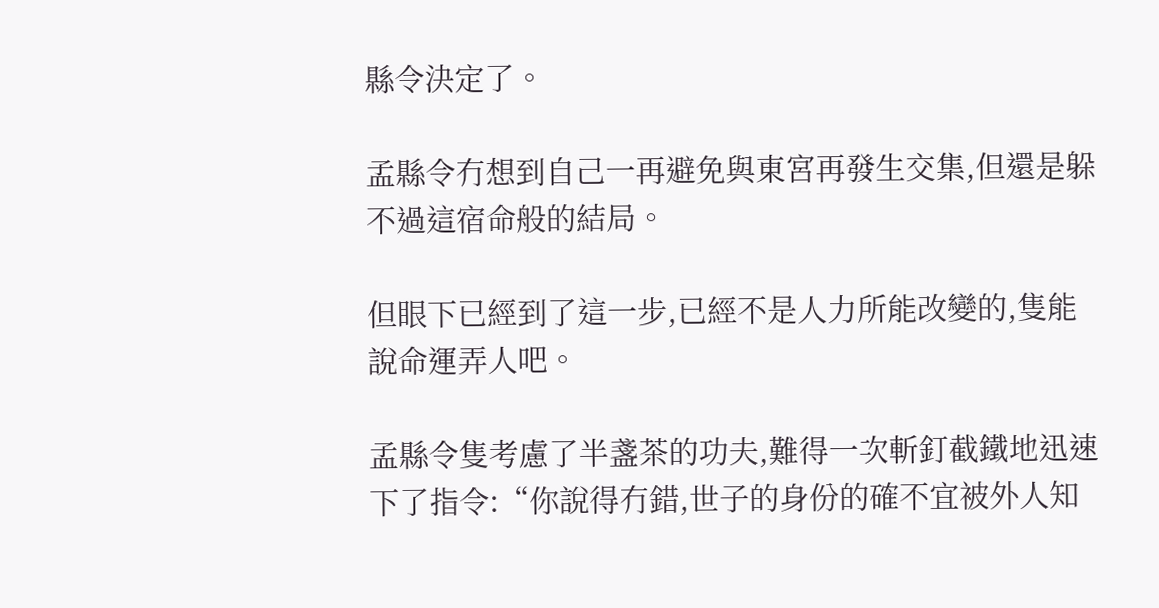縣令決定了。

孟縣令冇想到自己一再避免與東宮再發生交集,但還是躲不過這宿命般的結局。

但眼下已經到了這一步,已經不是人力所能改變的,隻能說命運弄人吧。

孟縣令隻考慮了半盞茶的功夫,難得一次斬釘截鐵地迅速下了指令:“你說得冇錯,世子的身份的確不宜被外人知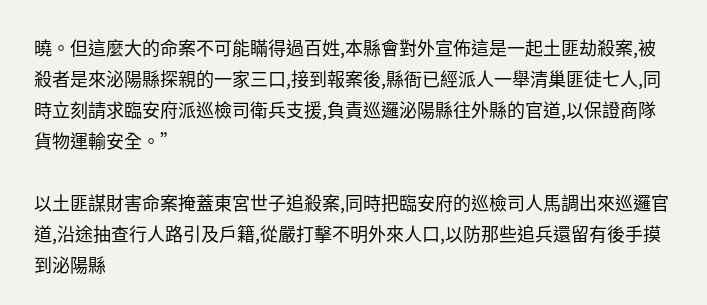曉。但這麼大的命案不可能瞞得過百姓,本縣會對外宣佈這是一起土匪劫殺案,被殺者是來泌陽縣探親的一家三口,接到報案後,縣衙已經派人一舉清巢匪徒七人,同時立刻請求臨安府派巡檢司衛兵支援,負責巡邏泌陽縣往外縣的官道,以保證商隊貨物運輸安全。”

以土匪謀財害命案掩蓋東宮世子追殺案,同時把臨安府的巡檢司人馬調出來巡邏官道,沿途抽查行人路引及戶籍,從嚴打擊不明外來人口,以防那些追兵還留有後手摸到泌陽縣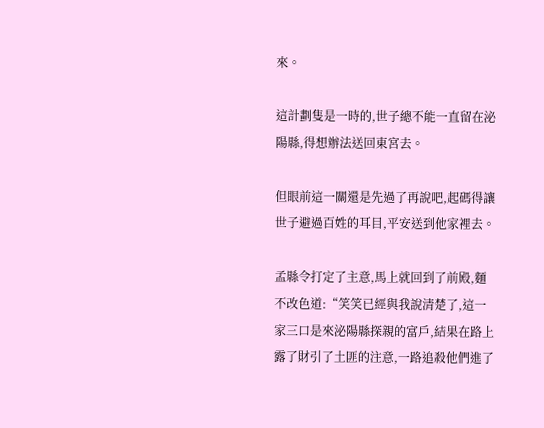來。

這計劃隻是一時的,世子總不能一直留在泌陽縣,得想辦法送回東宮去。

但眼前這一關還是先過了再說吧,起碼得讓世子避過百姓的耳目,平安送到他家裡去。

孟縣令打定了主意,馬上就回到了前殿,麵不改色道:“笑笑已經與我說清楚了,這一家三口是來泌陽縣探親的富戶,結果在路上露了財引了土匪的注意,一路追殺他們進了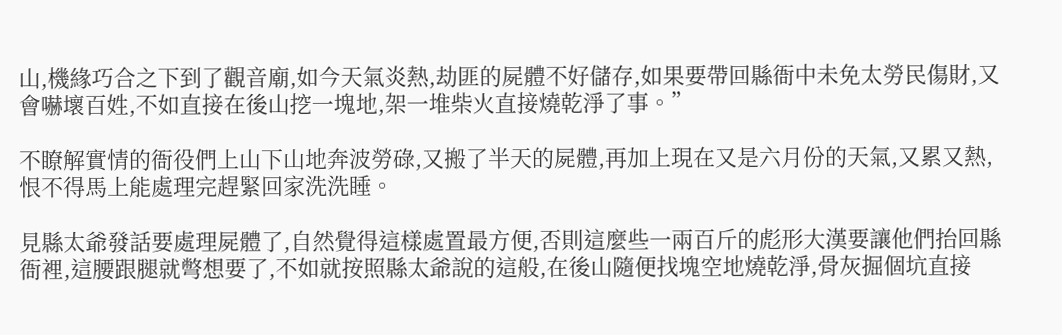山,機緣巧合之下到了觀音廟,如今天氣炎熱,劫匪的屍體不好儲存,如果要帶回縣衙中未免太勞民傷財,又會嚇壞百姓,不如直接在後山挖一塊地,架一堆柴火直接燒乾淨了事。”

不瞭解實情的衙役們上山下山地奔波勞碌,又搬了半天的屍體,再加上現在又是六月份的天氣,又累又熱,恨不得馬上能處理完趕緊回家洗洗睡。

見縣太爺發話要處理屍體了,自然覺得這樣處置最方便,否則這麼些一兩百斤的彪形大漢要讓他們抬回縣衙裡,這腰跟腿就彆想要了,不如就按照縣太爺說的這般,在後山隨便找塊空地燒乾淨,骨灰掘個坑直接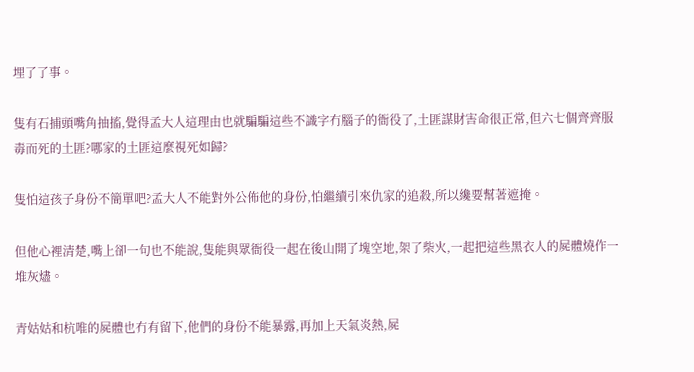埋了了事。

隻有石捕頭嘴角抽搐,覺得孟大人這理由也就騙騙這些不識字冇腦子的衙役了,土匪謀財害命很正常,但六七個齊齊服毒而死的土匪?哪家的土匪這麼視死如歸?

隻怕這孩子身份不簡單吧?孟大人不能對外公佈他的身份,怕繼續引來仇家的追殺,所以纔要幫著遮掩。

但他心裡清楚,嘴上卻一句也不能說,隻能與眾衙役一起在後山開了塊空地,架了柴火,一起把這些黑衣人的屍體燒作一堆灰燼。

青姑姑和杭唯的屍體也冇有留下,他們的身份不能暴露,再加上天氣炎熱,屍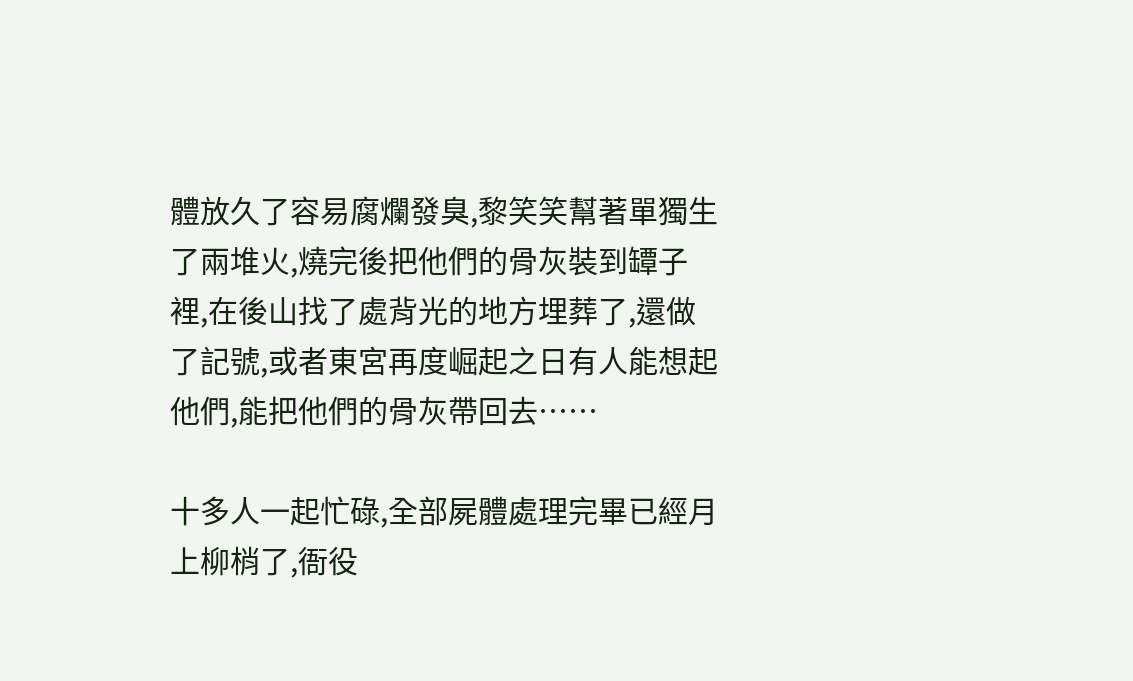體放久了容易腐爛發臭,黎笑笑幫著單獨生了兩堆火,燒完後把他們的骨灰裝到罈子裡,在後山找了處背光的地方埋葬了,還做了記號,或者東宮再度崛起之日有人能想起他們,能把他們的骨灰帶回去……

十多人一起忙碌,全部屍體處理完畢已經月上柳梢了,衙役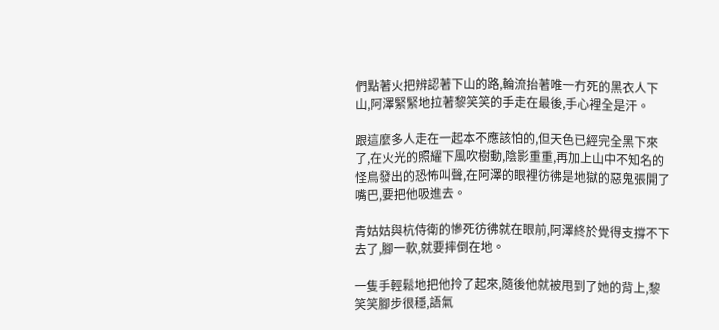們點著火把辨認著下山的路,輪流抬著唯一冇死的黑衣人下山,阿澤緊緊地拉著黎笑笑的手走在最後,手心裡全是汗。

跟這麼多人走在一起本不應該怕的,但天色已經完全黑下來了,在火光的照耀下風吹樹動,陰影重重,再加上山中不知名的怪鳥發出的恐怖叫聲,在阿澤的眼裡彷彿是地獄的惡鬼張開了嘴巴,要把他吸進去。

青姑姑與杭侍衛的慘死彷彿就在眼前,阿澤終於覺得支撐不下去了,腳一軟,就要摔倒在地。

一隻手輕鬆地把他拎了起來,隨後他就被甩到了她的背上,黎笑笑腳步很穩,語氣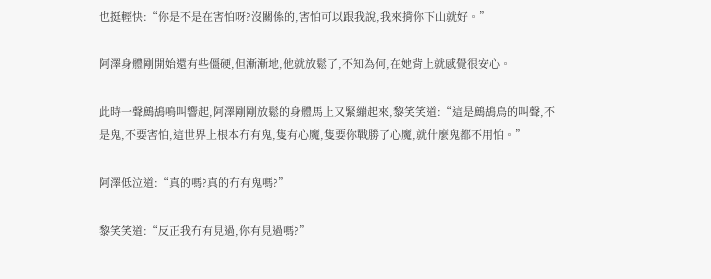也挺輕快:“你是不是在害怕呀?沒關係的,害怕可以跟我說,我來揹你下山就好。”

阿澤身體剛開始還有些僵硬,但漸漸地,他就放鬆了,不知為何,在她背上就感覺很安心。

此時一聲鷓鴣鳴叫響起,阿澤剛剛放鬆的身體馬上又緊繃起來,黎笑笑道:“這是鷓鴣鳥的叫聲,不是鬼,不要害怕,這世界上根本冇有鬼,隻有心魔,隻要你戰勝了心魔,就什麼鬼都不用怕。”

阿澤低泣道:“真的嗎?真的冇有鬼嗎?”

黎笑笑道:“反正我冇有見過,你有見過嗎?”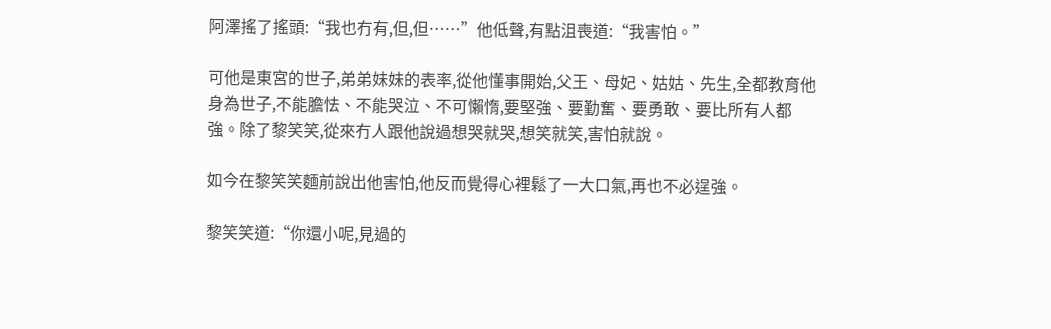阿澤搖了搖頭:“我也冇有,但,但……”他低聲,有點沮喪道:“我害怕。”

可他是東宮的世子,弟弟妹妹的表率,從他懂事開始,父王、母妃、姑姑、先生,全都教育他身為世子,不能膽怯、不能哭泣、不可懶惰,要堅強、要勤奮、要勇敢、要比所有人都強。除了黎笑笑,從來冇人跟他說過想哭就哭,想笑就笑,害怕就說。

如今在黎笑笑麵前說出他害怕,他反而覺得心裡鬆了一大口氣,再也不必逞強。

黎笑笑道:“你還小呢,見過的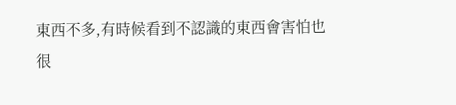東西不多,有時候看到不認識的東西會害怕也很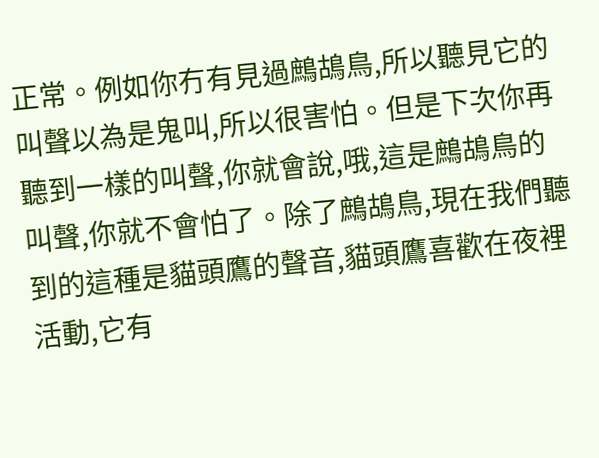正常。例如你冇有見過鷓鴣鳥,所以聽見它的叫聲以為是鬼叫,所以很害怕。但是下次你再聽到一樣的叫聲,你就會說,哦,這是鷓鴣鳥的叫聲,你就不會怕了。除了鷓鴣鳥,現在我們聽到的這種是貓頭鷹的聲音,貓頭鷹喜歡在夜裡活動,它有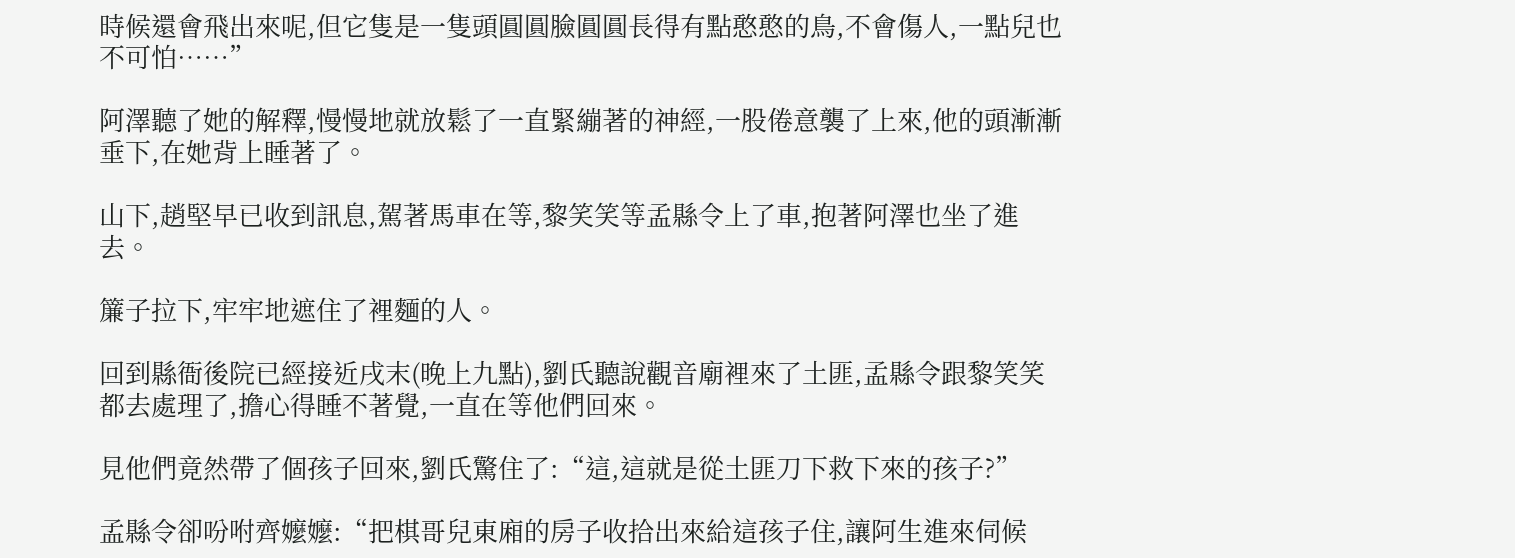時候還會飛出來呢,但它隻是一隻頭圓圓臉圓圓長得有點憨憨的鳥,不會傷人,一點兒也不可怕……”

阿澤聽了她的解釋,慢慢地就放鬆了一直緊繃著的神經,一股倦意襲了上來,他的頭漸漸垂下,在她背上睡著了。

山下,趙堅早已收到訊息,駕著馬車在等,黎笑笑等孟縣令上了車,抱著阿澤也坐了進去。

簾子拉下,牢牢地遮住了裡麵的人。

回到縣衙後院已經接近戌末(晚上九點),劉氏聽說觀音廟裡來了土匪,孟縣令跟黎笑笑都去處理了,擔心得睡不著覺,一直在等他們回來。

見他們竟然帶了個孩子回來,劉氏驚住了:“這,這就是從土匪刀下救下來的孩子?”

孟縣令卻吩咐齊嬤嬤:“把棋哥兒東廂的房子收拾出來給這孩子住,讓阿生進來伺候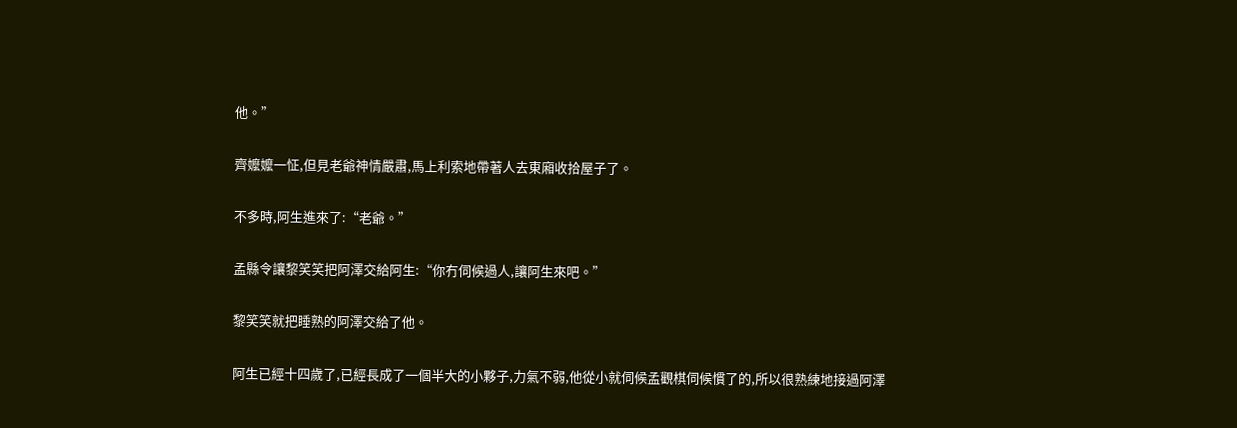他。”

齊嬤嬤一怔,但見老爺神情嚴肅,馬上利索地帶著人去東廂收拾屋子了。

不多時,阿生進來了:“老爺。”

孟縣令讓黎笑笑把阿澤交給阿生:“你冇伺候過人,讓阿生來吧。”

黎笑笑就把睡熟的阿澤交給了他。

阿生已經十四歲了,已經長成了一個半大的小夥子,力氣不弱,他從小就伺候孟觀棋伺候慣了的,所以很熟練地接過阿澤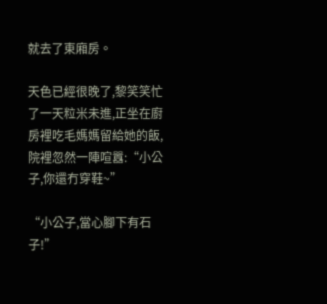就去了東廂房。

天色已經很晚了,黎笑笑忙了一天粒米未進,正坐在廚房裡吃毛媽媽留給她的飯,院裡忽然一陣喧囂:“小公子,你還冇穿鞋~”

“小公子,當心腳下有石子!”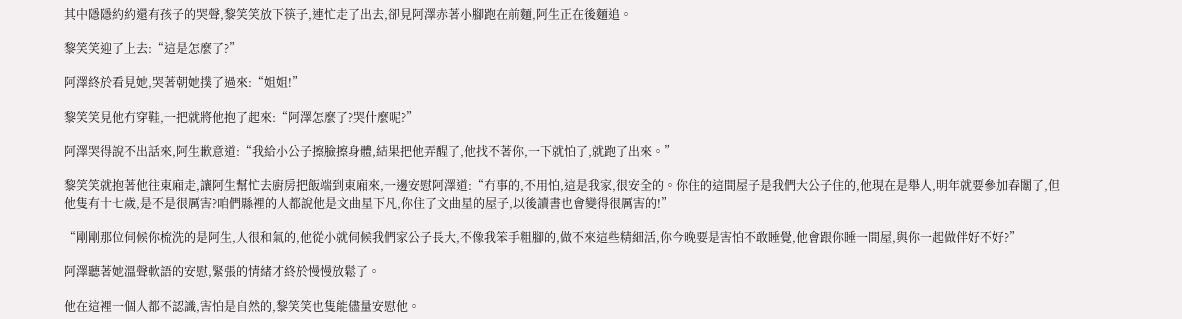其中隱隱約約還有孩子的哭聲,黎笑笑放下筷子,連忙走了出去,卻見阿澤赤著小腳跑在前麵,阿生正在後麵追。

黎笑笑迎了上去:“這是怎麼了?”

阿澤終於看見她,哭著朝她撲了過來:“姐姐!”

黎笑笑見他冇穿鞋,一把就將他抱了起來:“阿澤怎麼了?哭什麼呢?”

阿澤哭得說不出話來,阿生歉意道:“我給小公子擦臉擦身體,結果把他弄醒了,他找不著你,一下就怕了,就跑了出來。”

黎笑笑就抱著他往東廂走,讓阿生幫忙去廚房把飯端到東廂來,一邊安慰阿澤道:“冇事的,不用怕,這是我家,很安全的。你住的這間屋子是我們大公子住的,他現在是舉人,明年就要參加春闈了,但他隻有十七歲,是不是很厲害?咱們縣裡的人都說他是文曲星下凡,你住了文曲星的屋子,以後讀書也會變得很厲害的!”

“剛剛那位伺候你梳洗的是阿生,人很和氣的,他從小就伺候我們家公子長大,不像我笨手粗腳的,做不來這些精細活,你今晚要是害怕不敢睡覺,他會跟你睡一間屋,與你一起做伴好不好?”

阿澤聽著她溫聲軟語的安慰,緊張的情緒才終於慢慢放鬆了。

他在這裡一個人都不認識,害怕是自然的,黎笑笑也隻能儘量安慰他。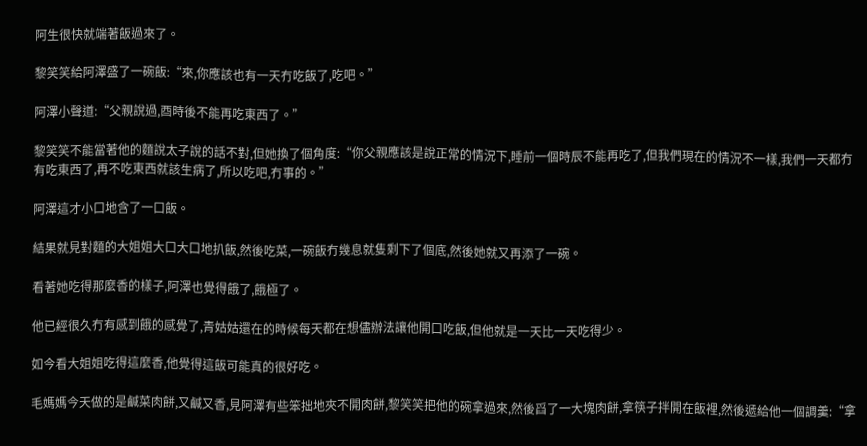阿生很快就端著飯過來了。

黎笑笑給阿澤盛了一碗飯:“來,你應該也有一天冇吃飯了,吃吧。”

阿澤小聲道:“父親說過,酉時後不能再吃東西了。”

黎笑笑不能當著他的麵說太子說的話不對,但她換了個角度:“你父親應該是說正常的情況下,睡前一個時辰不能再吃了,但我們現在的情況不一樣,我們一天都冇有吃東西了,再不吃東西就該生病了,所以吃吧,冇事的。”

阿澤這才小口地含了一口飯。

結果就見對麵的大姐姐大口大口地扒飯,然後吃菜,一碗飯冇幾息就隻剩下了個底,然後她就又再添了一碗。

看著她吃得那麼香的樣子,阿澤也覺得餓了,餓極了。

他已經很久冇有感到餓的感覺了,青姑姑還在的時候每天都在想儘辦法讓他開口吃飯,但他就是一天比一天吃得少。

如今看大姐姐吃得這麼香,他覺得這飯可能真的很好吃。

毛媽媽今天做的是鹹菜肉餅,又鹹又香,見阿澤有些笨拙地夾不開肉餅,黎笑笑把他的碗拿過來,然後舀了一大塊肉餅,拿筷子拌開在飯裡,然後遞給他一個調羹:“拿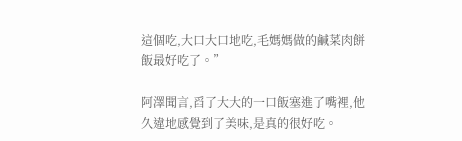這個吃,大口大口地吃,毛媽媽做的鹹菜肉餅飯最好吃了。”

阿澤聞言,舀了大大的一口飯塞進了嘴裡,他久違地感覺到了美味,是真的很好吃。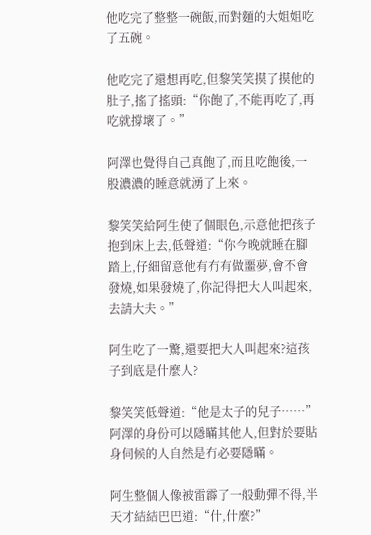他吃完了整整一碗飯,而對麵的大姐姐吃了五碗。

他吃完了還想再吃,但黎笑笑摸了摸他的肚子,搖了搖頭:“你飽了,不能再吃了,再吃就撐壞了。”

阿澤也覺得自己真飽了,而且吃飽後,一股濃濃的睡意就湧了上來。

黎笑笑給阿生使了個眼色,示意他把孩子抱到床上去,低聲道:“你今晚就睡在腳踏上,仔細留意他有冇有做噩夢,會不會發燒,如果發燒了,你記得把大人叫起來,去請大夫。”

阿生吃了一驚,還要把大人叫起來?這孩子到底是什麼人?

黎笑笑低聲道:“他是太子的兒子……”阿澤的身份可以隱瞞其他人,但對於要貼身伺候的人自然是冇必要隱瞞。

阿生整個人像被雷霹了一般動彈不得,半天才結結巴巴道:“什,什麼?”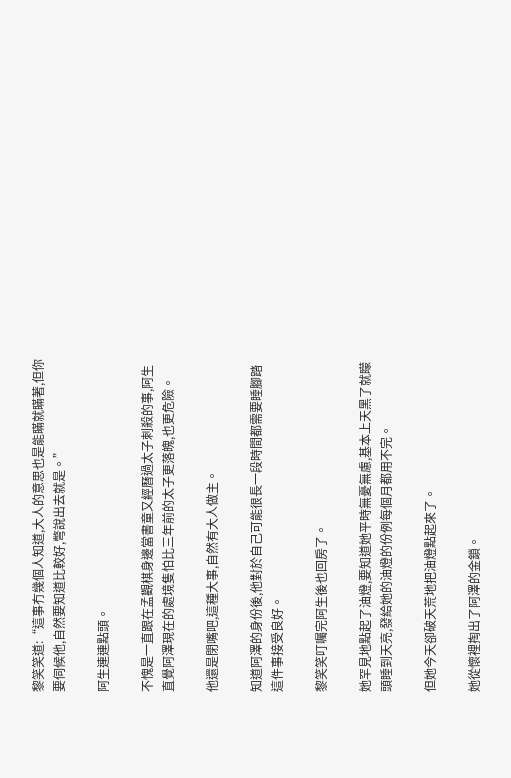黎笑笑道:“這事冇幾個人知道,大人的意思也是能瞞就瞞著,但你要伺候他,自然要知道比較好,彆說出去就是。”

阿生連連點頭。

不愧是一直跟在孟觀棋身邊當書童又經曆過太子刺殺的事,阿生直覺阿澤現在的處境隻怕比三年前的太子更落魄,也更危險。

他還是閉嘴吧,這種大事,自然有大人做主。

知道阿澤的身份後,他對於自己可能很長一段時間都需要睡腳踏這件事接受良好。

黎笑笑叮囑完阿生後也回房了。

她罕見地點起了油燈,要知道她平時無憂無慮,基本上天黑了就矇頭睡到天亮,發給她的油燈的份例每個月都用不完。

但她今天卻破天荒地把油燈點起來了。

她從懷裡掏出了阿澤的金鎖。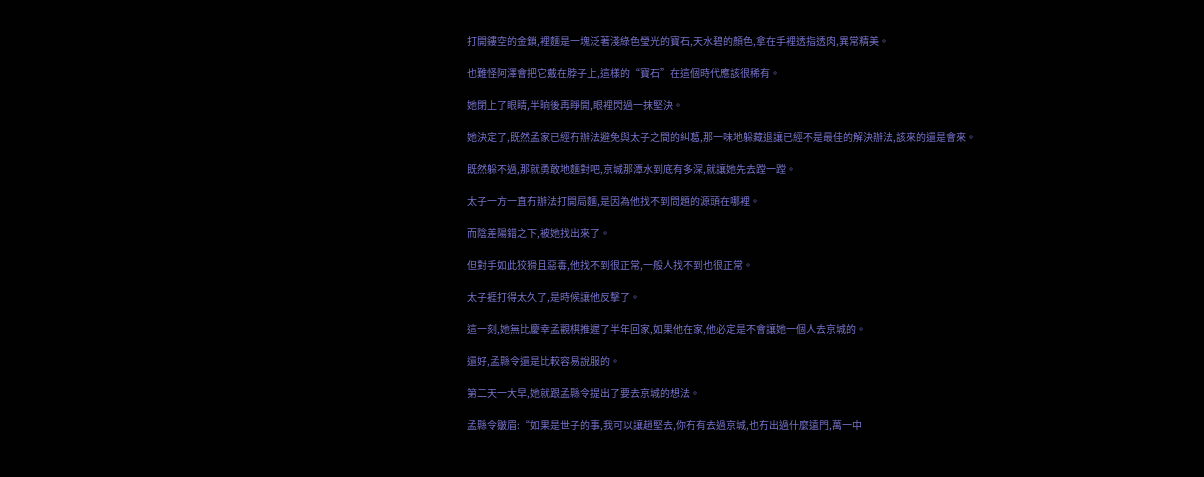打開鏤空的金鎖,裡麵是一塊泛著淺綠色瑩光的寶石,天水碧的顏色,拿在手裡透指透肉,異常精美。

也難怪阿澤會把它戴在脖子上,這樣的“寶石”在這個時代應該很稀有。

她閉上了眼睛,半晌後再睜開,眼裡閃過一抹堅決。

她決定了,既然孟家已經冇辦法避免與太子之間的糾葛,那一味地躲藏退讓已經不是最佳的解決辦法,該來的還是會來。

既然躲不過,那就勇敢地麵對吧,京城那潭水到底有多深,就讓她先去蹚一蹚。

太子一方一直冇辦法打開局麵,是因為他找不到問題的源頭在哪裡。

而陰差陽錯之下,被她找出來了。

但對手如此狡猾且惡毒,他找不到很正常,一般人找不到也很正常。

太子捱打得太久了,是時候讓他反擊了。

這一刻,她無比慶幸孟觀棋推遲了半年回家,如果他在家,他必定是不會讓她一個人去京城的。

還好,孟縣令還是比較容易說服的。

第二天一大早,她就跟孟縣令提出了要去京城的想法。

孟縣令皺眉:“如果是世子的事,我可以讓趙堅去,你冇有去過京城,也冇出過什麼遠門,萬一中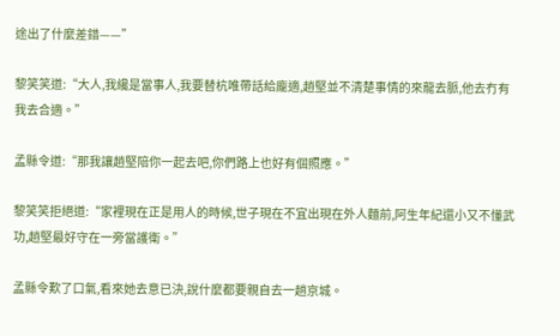途出了什麼差錯——”

黎笑笑道:“大人,我纔是當事人,我要替杭唯帶話給龐適,趙堅並不清楚事情的來龍去脈,他去冇有我去合適。”

孟縣令道:“那我讓趙堅陪你一起去吧,你們路上也好有個照應。”

黎笑笑拒絕道:“家裡現在正是用人的時候,世子現在不宜出現在外人麵前,阿生年紀還小又不懂武功,趙堅最好守在一旁當護衛。”

孟縣令歎了口氣,看來她去意已決,說什麼都要親自去一趟京城。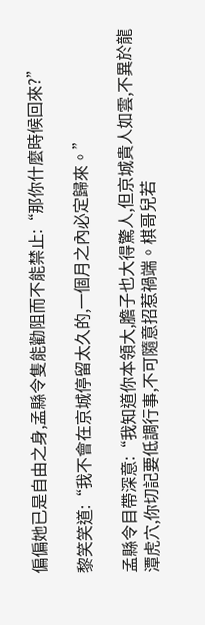偏偏她已是自由之身,孟縣令隻能勸阻而不能禁止:“那你什麼時候回來?”

黎笑笑道:“我不會在京城停留太久的,一個月之內必定歸來。”

孟縣令目帶深意:“我知道你本領大,膽子也大得驚人,但京城貴人如雲,不異於龍潭虎穴,你切記要低調行事,不可隨意招惹禍端。棋哥兒若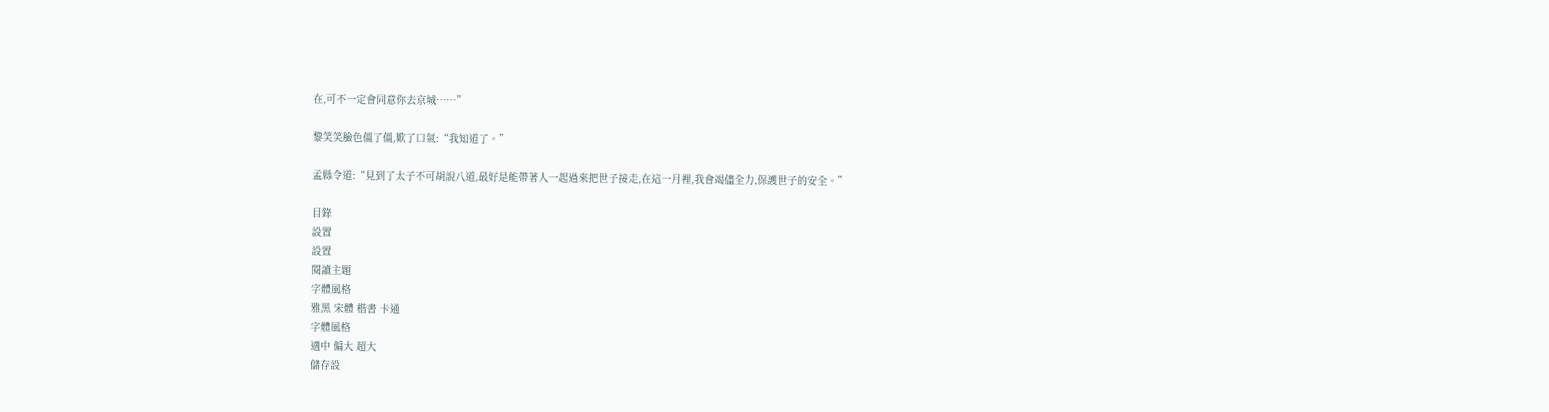在,可不一定會同意你去京城……”

黎笑笑臉色僵了僵,歎了口氣:“我知道了。”

孟縣令道:“見到了太子不可胡說八道,最好是能帶著人一起過來把世子接走,在這一月裡,我會竭儘全力,保護世子的安全。”

目錄
設置
設置
閱讀主題
字體風格
雅黑 宋體 楷書 卡通
字體風格
適中 偏大 超大
儲存設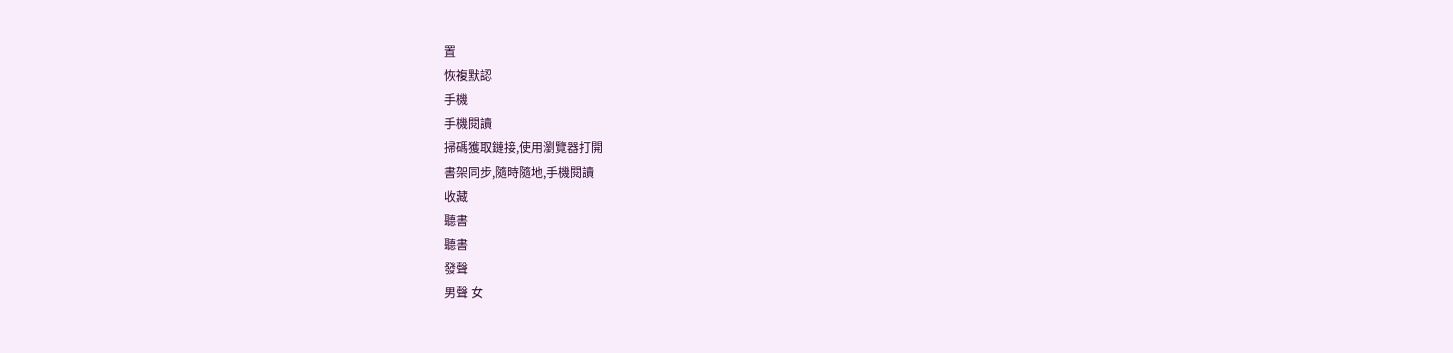置
恢複默認
手機
手機閱讀
掃碼獲取鏈接,使用瀏覽器打開
書架同步,隨時隨地,手機閱讀
收藏
聽書
聽書
發聲
男聲 女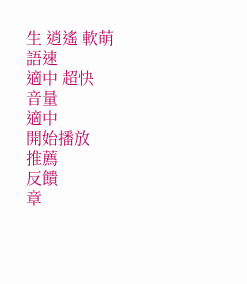生 逍遙 軟萌
語速
適中 超快
音量
適中
開始播放
推薦
反饋
章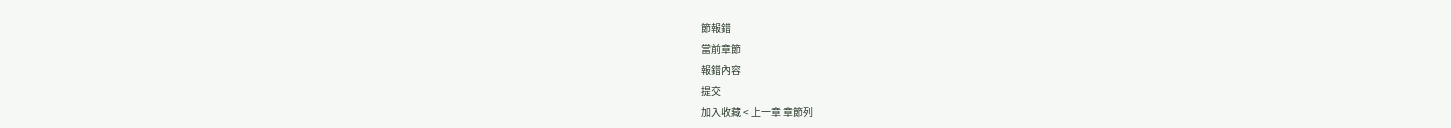節報錯
當前章節
報錯內容
提交
加入收藏 < 上一章 章節列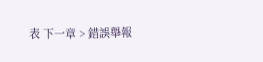表 下一章 > 錯誤舉報